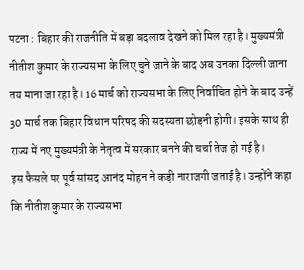पटना : बिहार की राजनीति में बड़ा बदलाव देखने को मिल रहा है। मुख्यमंत्री नीतीश कुमार के राज्यसभा के लिए चुने जाने के बाद अब उनका दिल्ली जाना तय माना जा रहा है। 16 मार्च को राज्यसभा के लिए निर्वाचित होने के बाद उन्हें 30 मार्च तक बिहार विधान परिषद की सदस्यता छोड़नी होगी। इसके साथ ही राज्य में नए मुख्यमंत्री के नेतृत्व में सरकार बनने की चर्चा तेज हो गई है।
इस फैसले पर पूर्व सांसद आनंद मोहन ने कड़ी नाराजगी जताई है। उन्होंने कहा कि नीतीश कुमार के राज्यसभा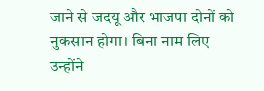जाने से जदयू और भाजपा दोनों को नुकसान होगा। बिना नाम लिए उन्होंने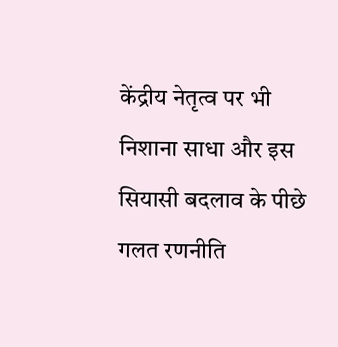केंद्रीय नेतृत्व पर भी निशाना साधा और इस सियासी बदलाव के पीछे गलत रणनीति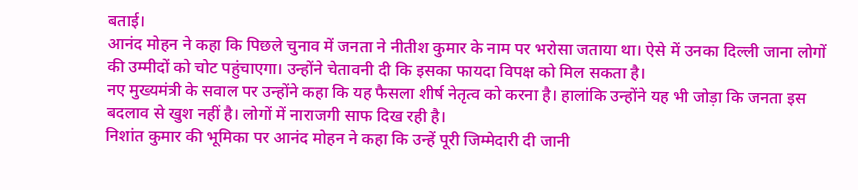बताई।
आनंद मोहन ने कहा कि पिछले चुनाव में जनता ने नीतीश कुमार के नाम पर भरोसा जताया था। ऐसे में उनका दिल्ली जाना लोगों की उम्मीदों को चोट पहुंचाएगा। उन्होंने चेतावनी दी कि इसका फायदा विपक्ष को मिल सकता है।
नए मुख्यमंत्री के सवाल पर उन्होंने कहा कि यह फैसला शीर्ष नेतृत्व को करना है। हालांकि उन्होंने यह भी जोड़ा कि जनता इस बदलाव से खुश नहीं है। लोगों में नाराजगी साफ दिख रही है।
निशांत कुमार की भूमिका पर आनंद मोहन ने कहा कि उन्हें पूरी जिम्मेदारी दी जानी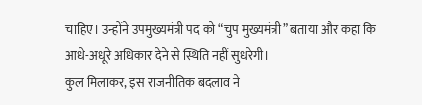चाहिए। उन्होंने उपमुख्यमंत्री पद को “चुप मुख्यमंत्री” बताया और कहा कि आधे-अधूरे अधिकार देने से स्थिति नहीं सुधरेगी।
कुल मिलाकर, इस राजनीतिक बदलाव ने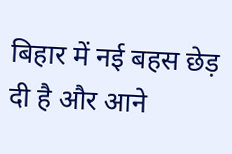बिहार में नई बहस छेड़ दी है और आने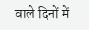वाले दिनों में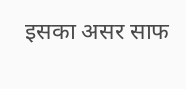इसका असर साफ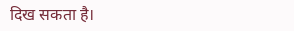दिख सकता है।